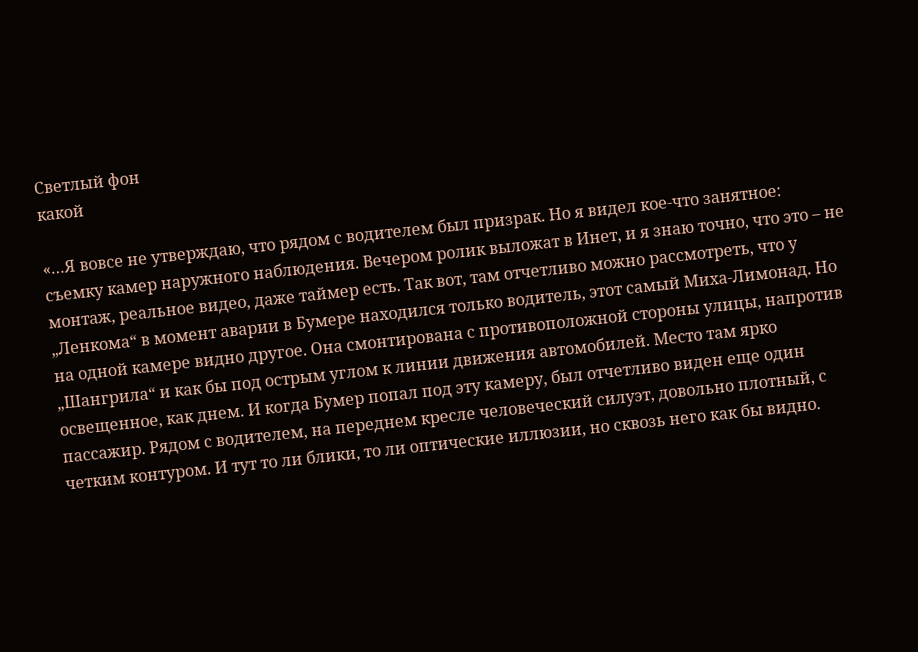Светлый фон
какой

«…Я вовсе не утверждаю, что рядом с водителем был призрак. Но я видел кое-что занятное: съемку камер наружного наблюдения. Вечером ролик выложат в Инет, и я знаю точно, что это – не монтаж, реальное видео, даже таймер есть. Так вот, там отчетливо можно рассмотреть, что у „Ленкома“ в момент аварии в Бумере находился только водитель, этот самый Миха-Лимонад. Но на одной камере видно другое. Она смонтирована с противоположной стороны улицы, напротив „Шангрила“ и как бы под острым углом к линии движения автомобилей. Место там ярко освещенное, как днем. И когда Бумер попал под эту камеру, был отчетливо виден еще один пассажир. Рядом с водителем, на переднем кресле человеческий силуэт, довольно плотный, с четким контуром. И тут то ли блики, то ли оптические иллюзии, но сквозь него как бы видно.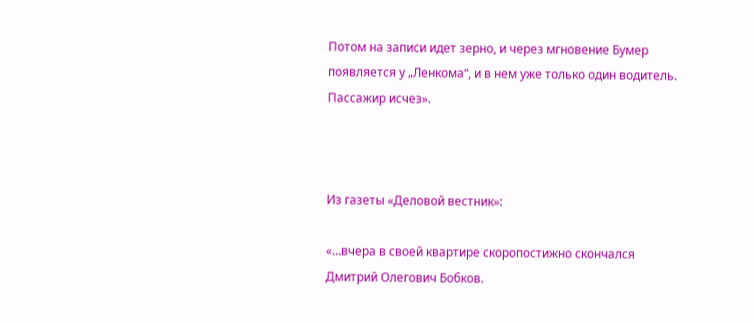Потом на записи идет зерно, и через мгновение Бумер появляется у „Ленкома“, и в нем уже только один водитель. Пассажир исчез».



Из газеты «Деловой вестник»:

«…вчера в своей квартире скоропостижно скончался Дмитрий Олегович Бобков.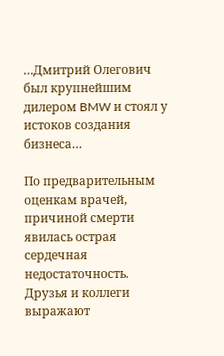…Дмитрий Олегович был крупнейшим дилером BMW и стоял у истоков создания бизнеса…

По предварительным оценкам врачей, причиной смерти явилась острая сердечная недостаточность. Друзья и коллеги выражают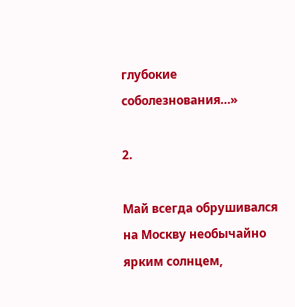глубокие соболезнования…»

2.

Май всегда обрушивался на Москву необычайно ярким солнцем,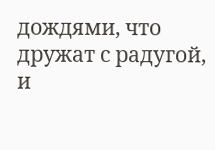дождями, что дружат с радугой, и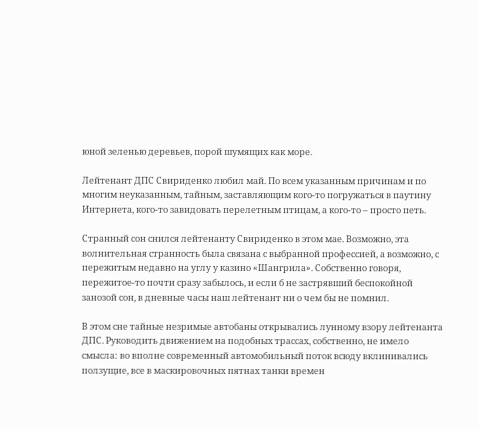юной зеленью деревьев, порой шумящих как море.

Лейтенант ДПС Свириденко любил май. По всем указанным причинам и по многим неуказанным, тайным, заставляющим кого-то погружаться в паутину Интернета, кого-то завидовать перелетным птицам, а кого-то – просто петь.

Странный сон снился лейтенанту Свириденко в этом мае. Возможно, эта волнительная странность была связана с выбранной профессией, а возможно, с пережитым недавно на углу у казино «Шангрила». Собственно говоря, пережитое-то почти сразу забылось, и если б не застрявший беспокойной занозой сон, в дневные часы наш лейтенант ни о чем бы не помнил.

В этом сне тайные незримые автобаны открывались лунному взору лейтенанта ДПС. Руководить движением на подобных трассах, собственно, не имело смысла: во вполне современный автомобильный поток всюду вклинивались ползущие, все в маскировочных пятнах танки времен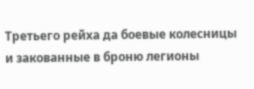Третьего рейха да боевые колесницы и закованные в броню легионы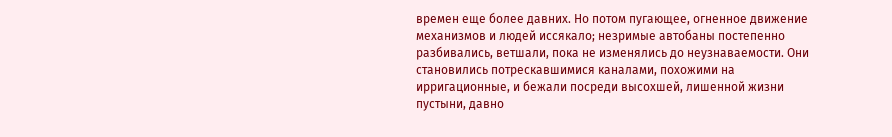времен еще более давних. Но потом пугающее, огненное движение механизмов и людей иссякало; незримые автобаны постепенно разбивались, ветшали, пока не изменялись до неузнаваемости. Они становились потрескавшимися каналами, похожими на ирригационные, и бежали посреди высохшей, лишенной жизни пустыни, давно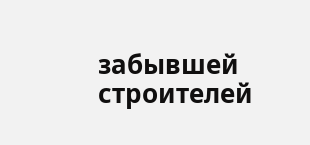забывшей строителей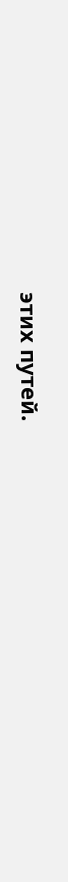этих путей.